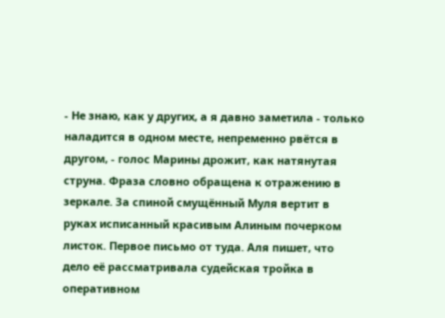- Не знаю, как у других, а я давно заметила - только наладится в одном месте, непременно рвётся в другом, - голос Марины дрожит, как натянутая струна. Фраза словно обращена к отражению в зеркале. За спиной смущённый Муля вертит в руках исписанный красивым Алиным почерком листок. Первое письмо от туда. Аля пишет, что дело её рассматривала судейская тройка в оперативном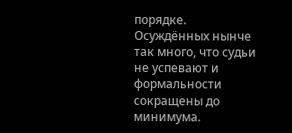порядке. Осуждённых нынче так много, что судьи не успевают и формальности сокращены до минимума.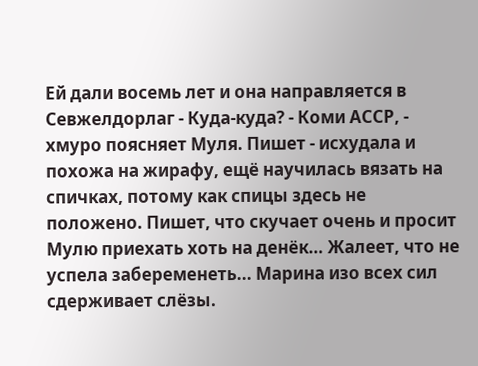Ей дали восемь лет и она направляется в Севжелдорлаг - Куда-куда? - Коми АССР, - хмуро поясняет Муля. Пишет - исхудала и похожа на жирафу, ещё научилась вязать на спичках, потому как спицы здесь не положено. Пишет, что скучает очень и просит Мулю приехать хоть на денёк… Жалеет, что не успела забеременеть... Марина изо всех сил сдерживает слёзы.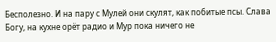Бесполезно. И на пару с Мулей они скулят, как побитые псы. Слава Богу, на кухне орёт радио и Мур пока ничего не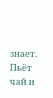знает. Пьёт чай и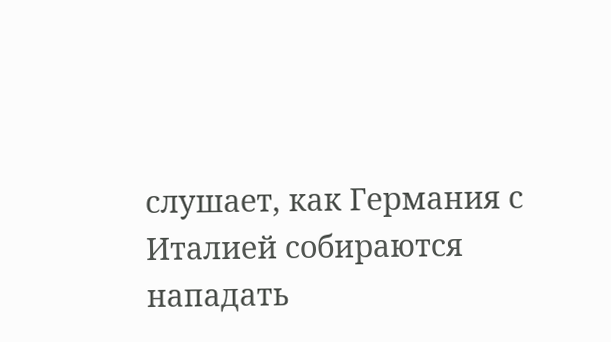слушает, как Германия с Италией собираются нападать